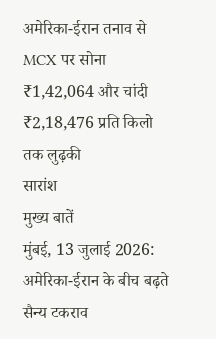अमेरिका-ईरान तनाव से MCX पर सोना ₹1,42,064 और चांदी ₹2,18,476 प्रति किलो तक लुढ़की
सारांश
मुख्य बातें
मुंबई, 13 जुलाई 2026: अमेरिका-ईरान के बीच बढ़ते सैन्य टकराव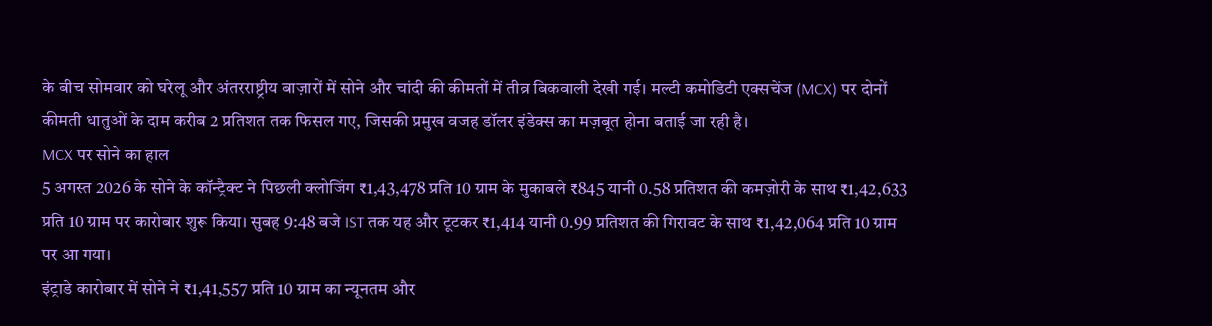के बीच सोमवार को घरेलू और अंतरराष्ट्रीय बाज़ारों में सोने और चांदी की कीमतों में तीव्र बिकवाली देखी गई। मल्टी कमोडिटी एक्सचेंज (MCX) पर दोनों कीमती धातुओं के दाम करीब 2 प्रतिशत तक फिसल गए, जिसकी प्रमुख वजह डॉलर इंडेक्स का मज़बूत होना बताई जा रही है।
MCX पर सोने का हाल
5 अगस्त 2026 के सोने के कॉन्ट्रैक्ट ने पिछली क्लोजिंग ₹1,43,478 प्रति 10 ग्राम के मुकाबले ₹845 यानी 0.58 प्रतिशत की कमज़ोरी के साथ ₹1,42,633 प्रति 10 ग्राम पर कारोबार शुरू किया। सुबह 9:48 बजे IST तक यह और टूटकर ₹1,414 यानी 0.99 प्रतिशत की गिरावट के साथ ₹1,42,064 प्रति 10 ग्राम पर आ गया।
इंट्राडे कारोबार में सोने ने ₹1,41,557 प्रति 10 ग्राम का न्यूनतम और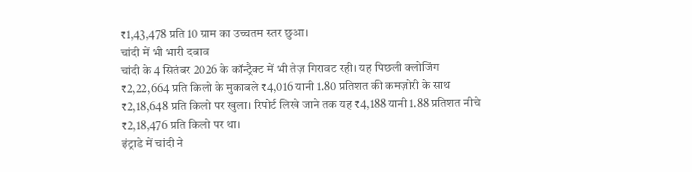₹1,43,478 प्रति 10 ग्राम का उच्चतम स्तर छुआ।
चांदी में भी भारी दबाव
चांदी के 4 सितंबर 2026 के कॉन्ट्रैक्ट में भी तेज़ गिरावट रही। यह पिछली क्लोजिंग ₹2,22,664 प्रति किलो के मुकाबले ₹4,016 यानी 1.80 प्रतिशत की कमज़ोरी के साथ ₹2,18,648 प्रति किलो पर खुला। रिपोर्ट लिखे जाने तक यह ₹4,188 यानी 1.88 प्रतिशत नीचे ₹2,18,476 प्रति किलो पर था।
इंट्राडे में चांदी ने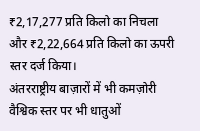₹2,17,277 प्रति किलो का निचला और ₹2,22,664 प्रति किलो का ऊपरी स्तर दर्ज किया।
अंतरराष्ट्रीय बाज़ारों में भी कमज़ोरी
वैश्विक स्तर पर भी धातुओं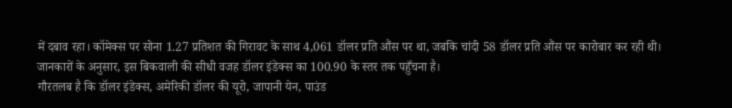में दबाव रहा। कॉमेक्स पर सोना 1.27 प्रतिशत की गिरावट के साथ 4,061 डॉलर प्रति औंस पर था, जबकि चांदी 58 डॉलर प्रति औंस पर कारोबार कर रही थी। जानकारों के अनुसार, इस बिकवाली की सीधी वजह डॉलर इंडेक्स का 100.90 के स्तर तक पहुँचना है।
गौरतलब है कि डॉलर इंडेक्स, अमेरिकी डॉलर की यूरो, जापानी येन, पाउंड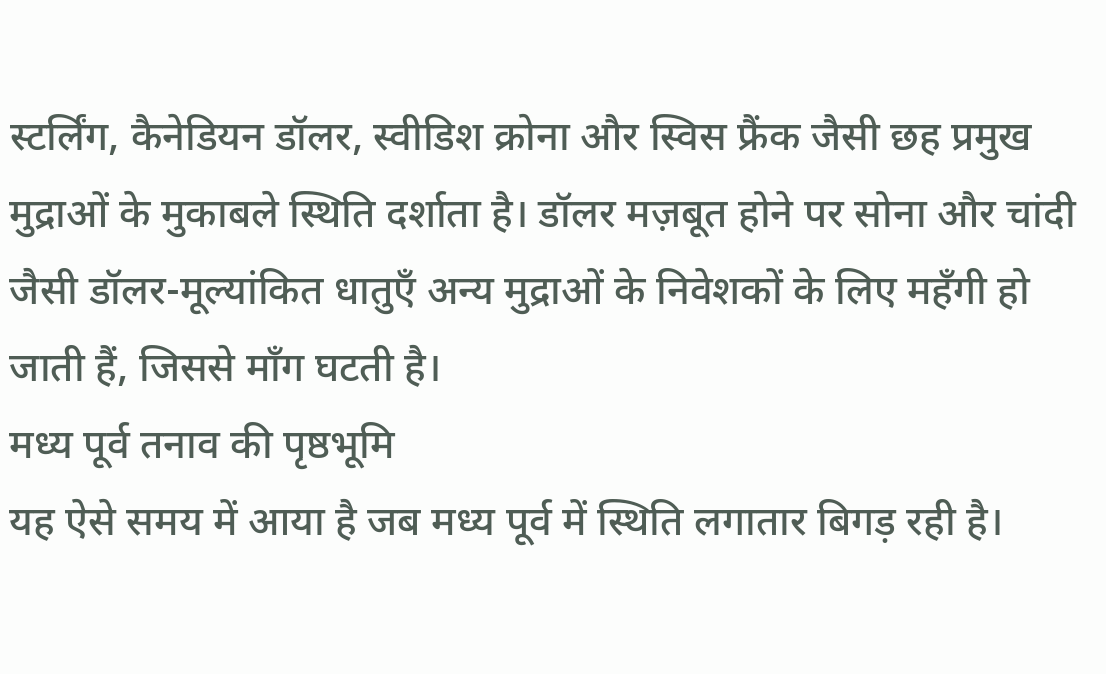स्टर्लिंग, कैनेडियन डॉलर, स्वीडिश क्रोना और स्विस फ्रैंक जैसी छह प्रमुख मुद्राओं के मुकाबले स्थिति दर्शाता है। डॉलर मज़बूत होने पर सोना और चांदी जैसी डॉलर-मूल्यांकित धातुएँ अन्य मुद्राओं के निवेशकों के लिए महँगी हो जाती हैं, जिससे माँग घटती है।
मध्य पूर्व तनाव की पृष्ठभूमि
यह ऐसे समय में आया है जब मध्य पूर्व में स्थिति लगातार बिगड़ रही है।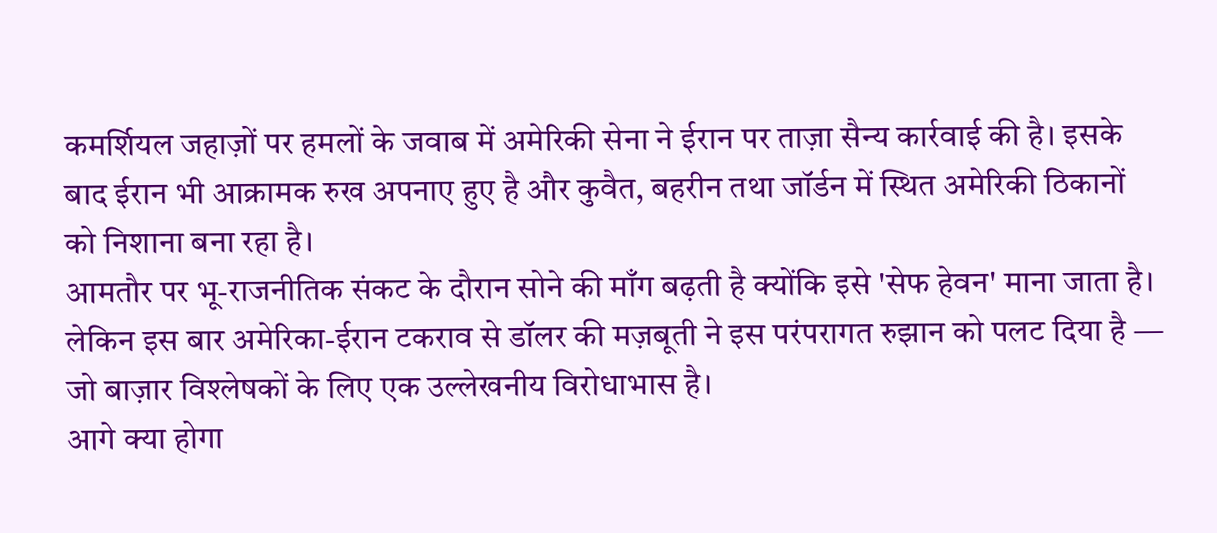कमर्शियल जहाज़ों पर हमलों के जवाब में अमेरिकी सेना ने ईरान पर ताज़ा सैन्य कार्रवाई की है। इसके बाद ईरान भी आक्रामक रुख अपनाए हुए है और कुवैत, बहरीन तथा जॉर्डन में स्थित अमेरिकी ठिकानों को निशाना बना रहा है।
आमतौर पर भू-राजनीतिक संकट के दौरान सोने की माँग बढ़ती है क्योंकि इसे 'सेफ हेवन' माना जाता है। लेकिन इस बार अमेरिका-ईरान टकराव से डॉलर की मज़बूती ने इस परंपरागत रुझान को पलट दिया है — जो बाज़ार विश्लेषकों के लिए एक उल्लेखनीय विरोधाभास है।
आगे क्या होगा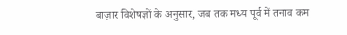बाज़ार विशेषज्ञों के अनुसार, जब तक मध्य पूर्व में तनाव कम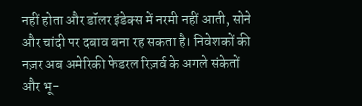नहीं होता और डॉलर इंडेक्स में नरमी नहीं आती, सोने और चांदी पर दबाव बना रह सकता है। निवेशकों की नज़र अब अमेरिकी फेडरल रिज़र्व के अगले संकेतों और भू-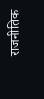राजनीतिक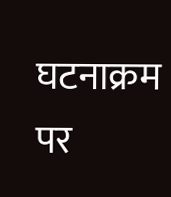घटनाक्रम पर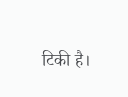टिकी है।